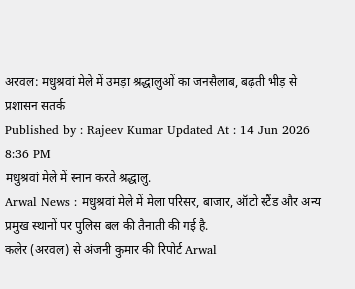अरवल: मधुश्रवां मेले में उमड़ा श्रद्धालुओं का जनसैलाब, बढ़ती भीड़ से प्रशासन सतर्क
Published by : Rajeev Kumar Updated At : 14 Jun 2026 8:36 PM
मधुश्रवां मेले में स्नान करते श्रद्धालु.
Arwal News : मधुश्रवां मेले में मेला परिसर, बाजार, ऑटो स्टैंड और अन्य प्रमुख स्थानों पर पुलिस बल की तैनाती की गई है.
कलेर (अरवल) से अंजनी कुमार की रिपोर्ट Arwal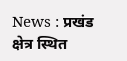News : प्रखंड क्षेत्र स्थित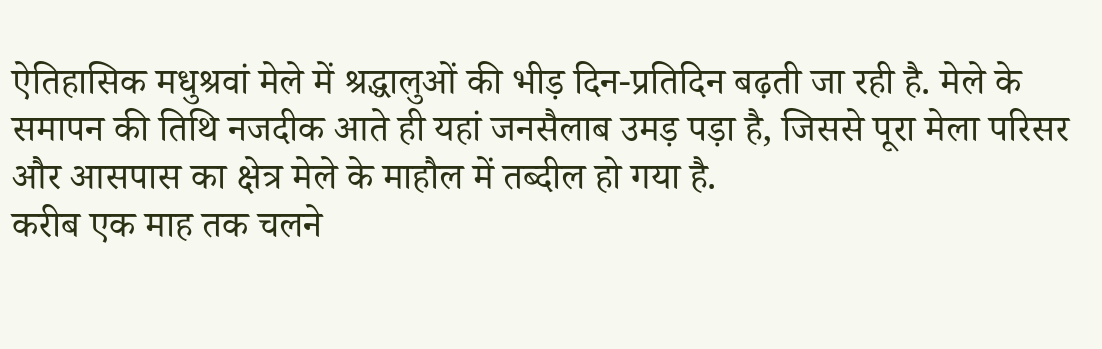ऐतिहासिक मधुश्रवां मेले में श्रद्धालुओं की भीड़ दिन-प्रतिदिन बढ़ती जा रही है. मेले के समापन की तिथि नजदीक आते ही यहां जनसैलाब उमड़ पड़ा है, जिससे पूरा मेला परिसर और आसपास का क्षेत्र मेले के माहौल में तब्दील हो गया है.
करीब एक माह तक चलने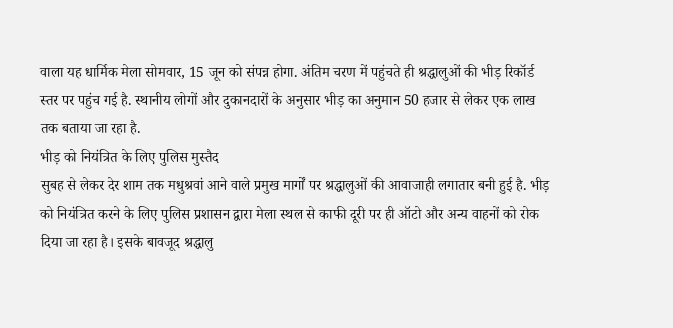वाला यह धार्मिक मेला सोमवार, 15 जून को संपन्न होगा. अंतिम चरण में पहुंचते ही श्रद्धालुओं की भीड़ रिकॉर्ड स्तर पर पहुंच गई है. स्थानीय लोगों और दुकानदारों के अनुसार भीड़ का अनुमान 50 हजार से लेकर एक लाख तक बताया जा रहा है.
भीड़ को नियंत्रित के लिए पुलिस मुस्तैद
सुबह से लेकर देर शाम तक मधुश्रवां आने वाले प्रमुख मार्गों पर श्रद्धालुओं की आवाजाही लगातार बनी हुई है. भीड़ को नियंत्रित करने के लिए पुलिस प्रशासन द्वारा मेला स्थल से काफी दूरी पर ही ऑटो और अन्य वाहनों को रोक दिया जा रहा है। इसके बावजूद श्रद्धालु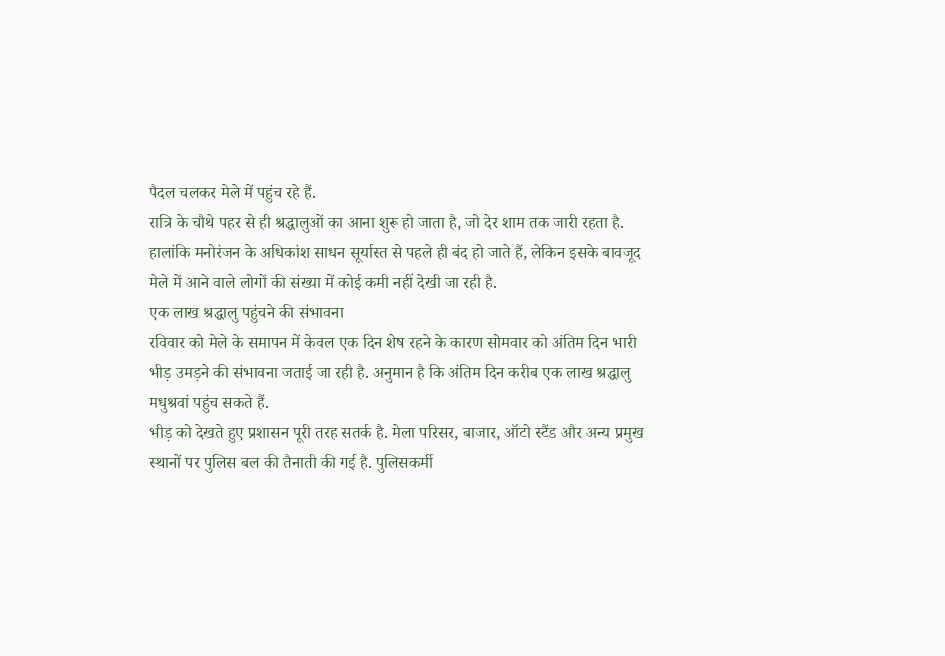पैदल चलकर मेले में पहुंच रहे हैं.
रात्रि के चौथे पहर से ही श्रद्धालुओं का आना शुरू हो जाता है, जो देर शाम तक जारी रहता है. हालांकि मनोरंजन के अधिकांश साधन सूर्यास्त से पहले ही बंद हो जाते हैं, लेकिन इसके बावजूद मेले में आने वाले लोगों की संख्या में कोई कमी नहीं देखी जा रही है.
एक लाख श्रद्धालु पहुंचने की संभावना
रविवार को मेले के समापन में केवल एक दिन शेष रहने के कारण सोमवार को अंतिम दिन भारी भीड़ उमड़ने की संभावना जताई जा रही है. अनुमान है कि अंतिम दिन करीब एक लाख श्रद्धालु मधुश्रवां पहुंच सकते हैं.
भीड़ को देखते हुए प्रशासन पूरी तरह सतर्क है. मेला परिसर, बाजार, ऑटो स्टैंड और अन्य प्रमुख स्थानों पर पुलिस बल की तैनाती की गई है. पुलिसकर्मी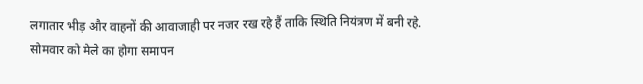लगातार भीड़ और वाहनों की आवाजाही पर नजर रख रहे हैं ताकि स्थिति नियंत्रण में बनी रहे.
सोमवार को मेले का होगा समापन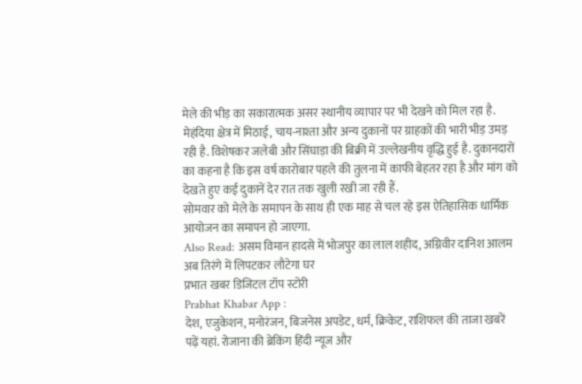मेले की भीड़ का सकारात्मक असर स्थानीय व्यापार पर भी देखने को मिल रहा है. मेहंदिया क्षेत्र में मिठाई, चाय-नाश्ता और अन्य दुकानों पर ग्राहकों की भारी भीड़ उमड़ रही है. विशेषकर जलेबी और सिंघाड़ा की बिक्री में उल्लेखनीय वृद्धि हुई है. दुकानदारों का कहना है कि इस वर्ष कारोबार पहले की तुलना में काफी बेहतर रहा है और मांग को देखते हुए कई दुकानें देर रात तक खुली रखी जा रही हैं.
सोमवार को मेले के समापन के साथ ही एक माह से चल रहे इस ऐतिहासिक धार्मिक आयोजन का समापन हो जाएगा.
Also Read: असम विमान हादसे में भोजपुर का लाल शहीद, अग्निवीर दानिश आलम अब तिरंगे में लिपटकर लौटेगा घर
प्रभात खबर डिजिटल टॉप स्टोरी
Prabhat Khabar App :
देश, एजुकेशन, मनोरंजन, बिजनेस अपडेट, धर्म, क्रिकेट, राशिफल की ताजा खबरें पढ़ें यहां. रोजाना की ब्रेकिंग हिंदी न्यूज और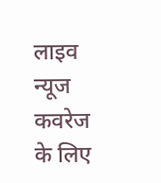लाइव न्यूज कवरेज के लिए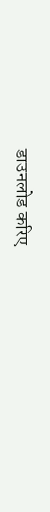डाउनलोड करिए